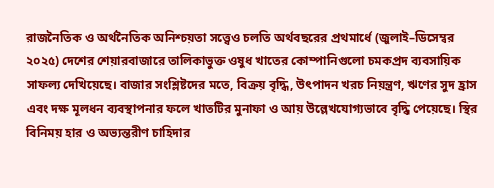রাজনৈতিক ও অর্থনৈতিক অনিশ্চয়তা সত্ত্বেও চলতি অর্থবছরের প্রথমার্ধে (জুলাই–ডিসেম্বর ২০২৫) দেশের শেয়ারবাজারে তালিকাভুক্ত ওষুধ খাতের কোম্পানিগুলো চমকপ্রদ ব্যবসায়িক সাফল্য দেখিয়েছে। বাজার সংশ্লিষ্টদের মতে, বিক্রয় বৃদ্ধি, উৎপাদন খরচ নিয়ন্ত্রণ, ঋণের সুদ হ্রাস এবং দক্ষ মূলধন ব্যবস্থাপনার ফলে খাতটির মুনাফা ও আয় উল্লেখযোগ্যভাবে বৃদ্ধি পেয়েছে। স্থির বিনিময় হার ও অভ্যন্তরীণ চাহিদার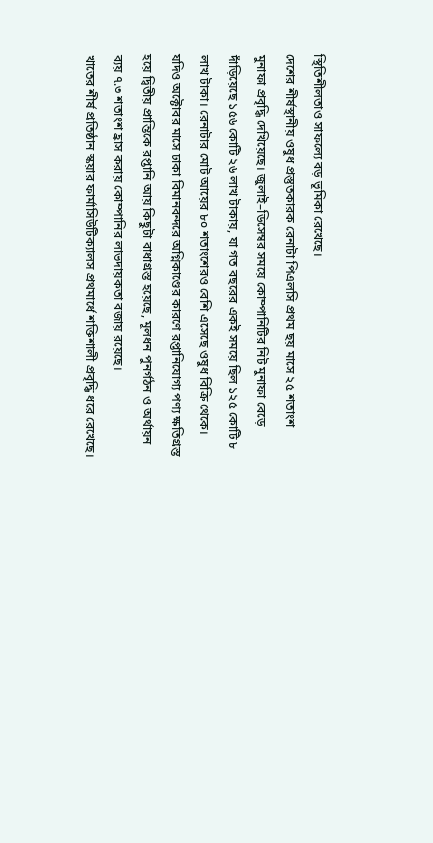স্থিতিশীলতাও সাফল্যে বড় ভূমিকা রেখেছে।
দেশের শীর্ষস্থানীয় ওষুধ প্রস্তুতকারক রেনাটা পিএলসি প্রথম ছয় মাসে ২৫ শতাংশ মুনাফা প্রবৃদ্ধি দেখিয়েছে। জুলাই–ডিসেম্বর সময়ে কোম্পানিটির নিট মুনাফা বেড়ে দাঁড়িয়েছে ১৫৬ কোটি ২৬ লাখ টাকায়, যা গত বছরের একই সময়ে ছিল ১২৫ কোটি ৮ লাখ টাকা। রেনাটার মোট আয়ের ৮০ শতাংশেরও বেশি এসেছে ওষুধ বিক্রি থেকে। যদিও অক্টোবর মাসে ঢাকা বিমানবন্দরে অগ্নিকাণ্ডের কারণে রপ্তানিযোগ্য পণ্য ক্ষতিগ্রস্ত হয়ে দ্বিতীয় প্রান্তিকে রপ্তানি আয় কিছুটা বাধাগ্রস্ত হয়েছে, মূলধন পুনর্গঠন ও অর্থায়ন ব্যয় ৭.৩ শতাংশ হ্রাস করায় কোম্পানির লাভদায়কতা বজায় রয়েছে।
খাতের শীর্ষ প্রতিষ্ঠান স্কয়ার ফার্মাসিউটিক্যালস প্রথমার্ধে শক্তিশালী প্রবৃদ্ধি ধরে রেখেছে।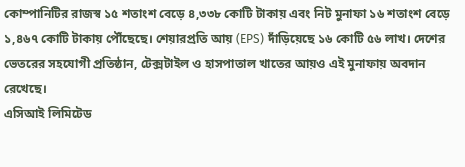কোম্পানিটির রাজস্ব ১৫ শতাংশ বেড়ে ৪,৩৩৮ কোটি টাকায় এবং নিট মুনাফা ১৬ শতাংশ বেড়ে ১,৪৬৭ কোটি টাকায় পৌঁছেছে। শেয়ারপ্রতি আয় (EPS) দাঁড়িয়েছে ১৬ কোটি ৫৬ লাখ। দেশের ভেতরের সহযোগী প্রতিষ্ঠান, টেক্সটাইল ও হাসপাতাল খাতের আয়ও এই মুনাফায় অবদান রেখেছে।
এসিআই লিমিটেড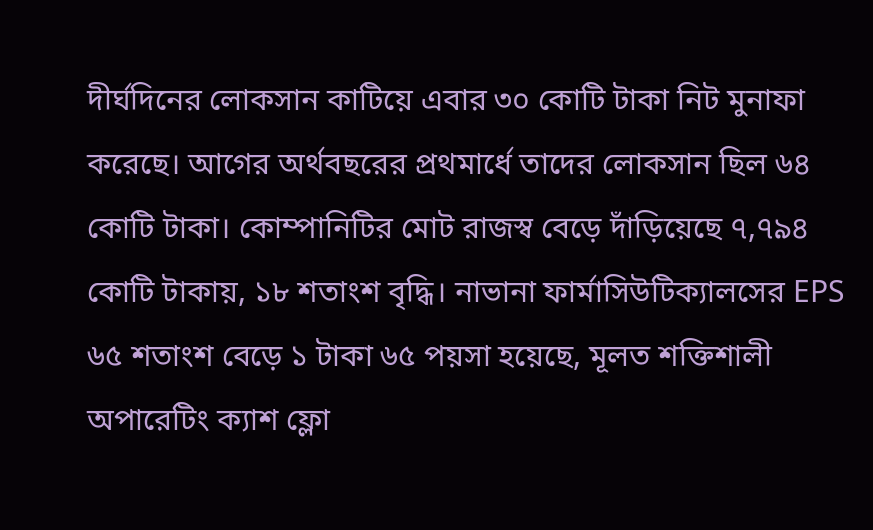দীর্ঘদিনের লোকসান কাটিয়ে এবার ৩০ কোটি টাকা নিট মুনাফা করেছে। আগের অর্থবছরের প্রথমার্ধে তাদের লোকসান ছিল ৬৪ কোটি টাকা। কোম্পানিটির মোট রাজস্ব বেড়ে দাঁড়িয়েছে ৭,৭৯৪ কোটি টাকায়, ১৮ শতাংশ বৃদ্ধি। নাভানা ফার্মাসিউটিক্যালসের EPS ৬৫ শতাংশ বেড়ে ১ টাকা ৬৫ পয়সা হয়েছে, মূলত শক্তিশালী অপারেটিং ক্যাশ ফ্লো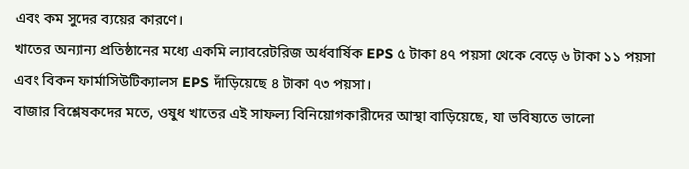এবং কম সুদের ব্যয়ের কারণে।
খাতের অন্যান্য প্রতিষ্ঠানের মধ্যে একমি ল্যাবরেটরিজ অর্ধবার্ষিক EPS ৫ টাকা ৪৭ পয়সা থেকে বেড়ে ৬ টাকা ১১ পয়সা এবং বিকন ফার্মাসিউটিক্যালস EPS দাঁড়িয়েছে ৪ টাকা ৭৩ পয়সা।
বাজার বিশ্লেষকদের মতে, ওষুধ খাতের এই সাফল্য বিনিয়োগকারীদের আস্থা বাড়িয়েছে, যা ভবিষ্যতে ভালো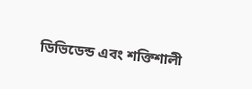ডিভিডেন্ড এবং শক্তিশালী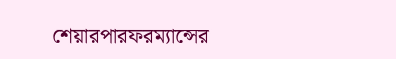শেয়ারপারফরম্যান্সের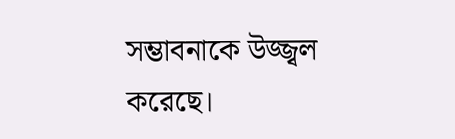সম্ভাবনাকে উজ্জ্বল করেছে।